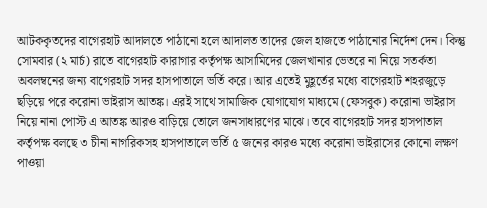আটককৃতদের বাগেরহাট আদালতে পাঠানো হলে আদালত তাদের জেল হাজতে পাঠানোর নির্দেশ দেন। কিন্তু সোমবার (২ মার্চ) রাতে বাগেরহাট কারাগার কর্তৃপক্ষ আসামিদের জেলখানার ভেতরে না নিয়ে সতর্কতা অবলম্বনের জন্য বাগেরহাট সদর হাসপাতালে ভর্তি করে। আর এতেই মুহূর্তের মধ্যে বাগেরহাট শহরজুড়ে ছড়িয়ে পরে করোনা ভাইরাস আতঙ্ক। এরই সাথে সামাজিক যোগাযোগ মাধ্যমে (ফেসবুক) করোনা ভাইরাস নিয়ে নানা পোস্ট এ আতঙ্ক আরও বাড়িয়ে তোলে জনসাধারণের মাঝে। তবে বাগেরহাট সদর হাসপাতাল কর্তৃপক্ষ বলছে ৩ চীনা নাগরিকসহ হাসপাতালে ভর্তি ৫ জনের কারও মধ্যে করোনা ভাইরাসের কোনো লক্ষণ পাওয়া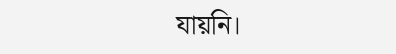যায়নি।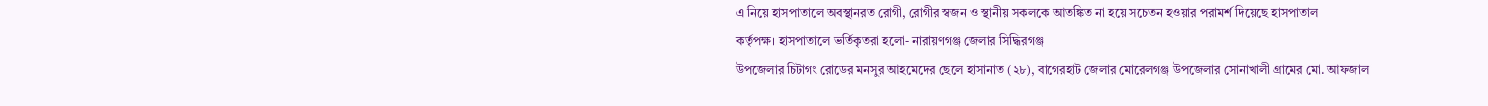এ নিয়ে হাসপাতালে অবস্থানরত রোগী, রোগীর স্বজন ও স্থানীয় সকলকে আতঙ্কিত না হয়ে সচেতন হওয়ার পরামর্শ দিয়েছে হাসপাতাল
কর্তৃপক্ষ। হাসপাতালে ভর্তিকৃতরা হলো- নারায়ণগঞ্জ জেলার সিদ্ধিরগঞ্জ
উপজেলার চিটাগং রোডের মনসুর আহমেদের ছেলে হাসানাত (২৮), বাগেরহাট জেলার মোরেলগঞ্জ উপজেলার সোনাখালী গ্রামের মো. আফজাল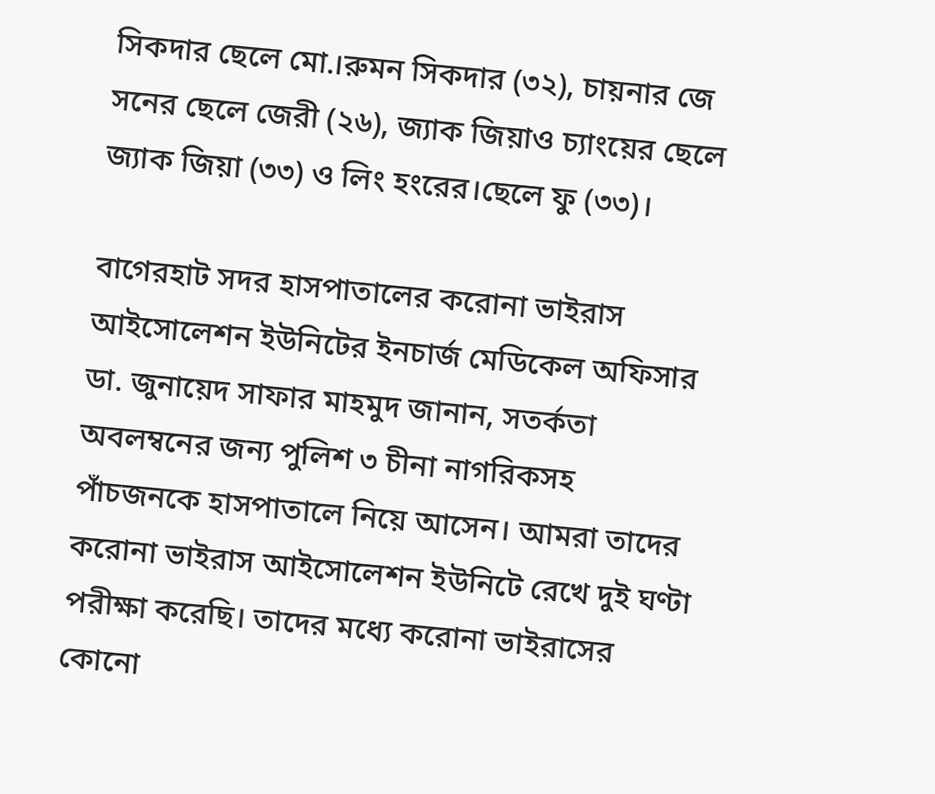সিকদার ছেলে মো.।রুমন সিকদার (৩২), চায়নার জে সনের ছেলে জেরী (২৬), জ্যাক জিয়াও চ্যাংয়ের ছেলে জ্যাক জিয়া (৩৩) ও লিং হংরের।ছেলে ফু (৩৩)।

বাগেরহাট সদর হাসপাতালের করোনা ভাইরাস আইসোলেশন ইউনিটের ইনচার্জ মেডিকেল অফিসার ডা. জুনায়েদ সাফার মাহমুদ জানান, সতর্কতা অবলম্বনের জন্য পুলিশ ৩ চীনা নাগরিকসহ পাঁচজনকে হাসপাতালে নিয়ে আসেন। আমরা তাদের করোনা ভাইরাস আইসোলেশন ইউনিটে রেখে দুই ঘণ্টা পরীক্ষা করেছি। তাদের মধ্যে করোনা ভাইরাসের কোনো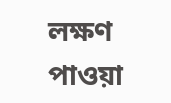লক্ষণ পাওয়া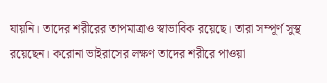যায়নি। তাদের শরীরের তাপমাত্রাও স্বাভাবিক রয়েছে। তারা সম্পূর্ণ সুস্থ রয়েছেন। করোনা ভাইরাসের লক্ষণ তাদের শরীরে পাওয়া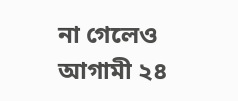না গেলেও আগামী ২৪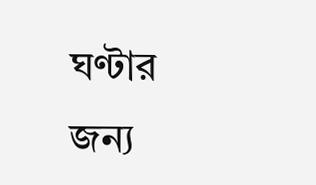ঘণ্টার জন্য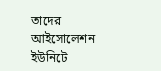তাদের
আইসোলেশন ইউনিটে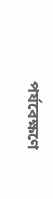পর্যবেক্ষণে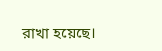রাখা হয়েছে।